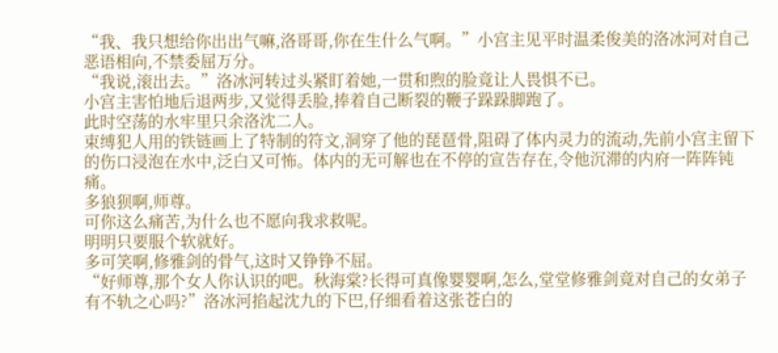“我、我只想给你出出气嘛,洛哥哥,你在生什么气啊。”小宫主见平时温柔俊美的洛冰河对自己恶语相向,不禁委屈万分。
“我说,滚出去。”洛冰河转过头紧盯着她,一贯和煦的脸竟让人畏惧不已。
小宫主害怕地后退两步,又觉得丢脸,捧着自己断裂的鞭子跺跺脚跑了。
此时空荡的水牢里只余洛沈二人。
束缚犯人用的铁链画上了特制的符文,洞穿了他的琵琶骨,阻碍了体内灵力的流动,先前小宫主留下的伤口浸泡在水中,泛白又可怖。体内的无可解也在不停的宣告存在,令他沉滞的内府一阵阵钝痛。
多狼狈啊,师尊。
可你这么痛苦,为什么也不愿向我求救呢。
明明只要服个软就好。
多可笑啊,修雅剑的骨气,这时又铮铮不屈。
“好师尊,那个女人你认识的吧。秋海棠?长得可真像婴婴啊,怎么,堂堂修雅剑竟对自己的女弟子有不轨之心吗?”洛冰河掐起沈九的下巴,仔细看着这张苍白的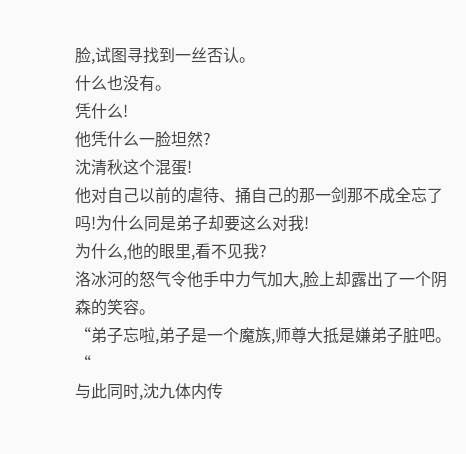脸,试图寻找到一丝否认。
什么也没有。
凭什么!
他凭什么一脸坦然?
沈清秋这个混蛋!
他对自己以前的虐待、捅自己的那一剑那不成全忘了吗!为什么同是弟子却要这么对我!
为什么,他的眼里,看不见我?
洛冰河的怒气令他手中力气加大,脸上却露出了一个阴森的笑容。
“弟子忘啦,弟子是一个魔族,师尊大抵是嫌弟子脏吧。“
与此同时,沈九体内传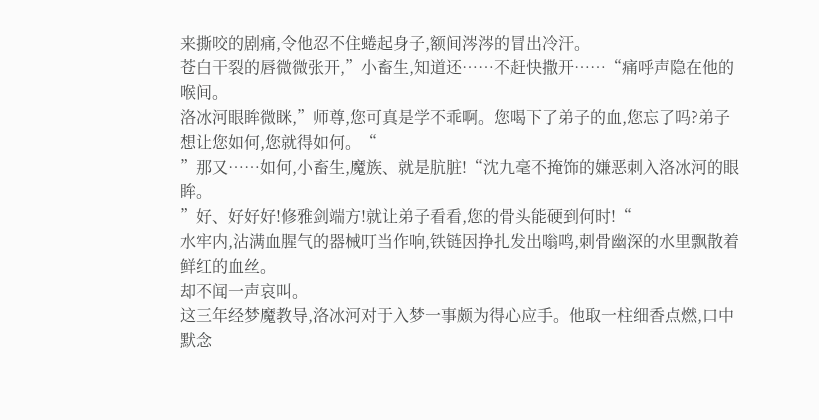来撕咬的剧痛,令他忍不住蜷起身子,额间涔涔的冒出冷汗。
苍白干裂的唇微微张开,”小畜生,知道还……不赶快撒开……“痛呼声隐在他的喉间。
洛冰河眼眸微眯,”师尊,您可真是学不乖啊。您喝下了弟子的血,您忘了吗?弟子想让您如何,您就得如何。“
”那又……如何,小畜生,魔族、就是肮脏!“沈九毫不掩饰的嫌恶刺入洛冰河的眼眸。
”好、好好好!修雅剑端方!就让弟子看看,您的骨头能硬到何时!“
水牢内,沾满血腥气的器械叮当作响,铁链因挣扎发出嗡鸣,刺骨幽深的水里飘散着鲜红的血丝。
却不闻一声哀叫。
这三年经梦魔教导,洛冰河对于入梦一事颇为得心应手。他取一柱细香点燃,口中默念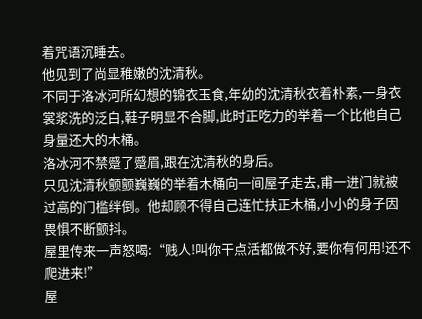着咒语沉睡去。
他见到了尚显稚嫩的沈清秋。
不同于洛冰河所幻想的锦衣玉食,年幼的沈清秋衣着朴素,一身衣裳浆洗的泛白,鞋子明显不合脚,此时正吃力的举着一个比他自己身量还大的木桶。
洛冰河不禁蹙了蹙眉,跟在沈清秋的身后。
只见沈清秋颤颤巍巍的举着木桶向一间屋子走去,甫一进门就被过高的门槛绊倒。他却顾不得自己连忙扶正木桶,小小的身子因畏惧不断颤抖。
屋里传来一声怒喝:“贱人!叫你干点活都做不好,要你有何用!还不爬进来!”
屋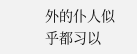外的仆人似乎都习以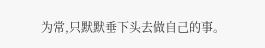为常,只默默垂下头去做自己的事。